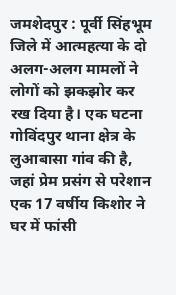जमशेदपुर : पूर्वी सिंहभूम जिले में आत्महत्या के दो अलग-अलग मामलों ने लोगों को झकझोर कर रख दिया है। एक घटना गोविंदपुर थाना क्षेत्र के लुआबासा गांव की है, जहां प्रेम प्रसंग से परेशान एक 17 वर्षीय किशोर ने घर में फांसी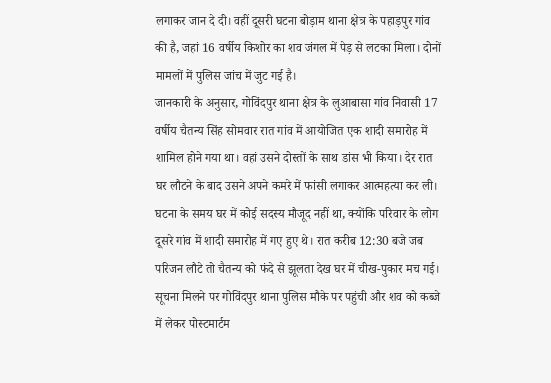लगाकर जान दे दी। वहीं दूसरी घटना बोड़ाम थाना क्षेत्र के पहाड़पुर गांव की है, जहां 16 वर्षीय किशोर का शव जंगल में पेड़ से लटका मिला। दोनों मामलों में पुलिस जांच में जुट गई है।
जानकारी के अनुसार, गोविंदपुर थाना क्षेत्र के लुआबासा गांव निवासी 17 वर्षीय चैतन्य सिंह सोमवार रात गांव में आयोजित एक शादी समारोह में शामिल होने गया था। वहां उसने दोस्तों के साथ डांस भी किया। देर रात घर लौटने के बाद उसने अपने कमरे में फांसी लगाकर आत्महत्या कर ली। घटना के समय घर में कोई सदस्य मौजूद नहीं था, क्योंकि परिवार के लोग दूसरे गांव में शादी समारोह में गए हुए थे। रात करीब 12:30 बजे जब परिजन लौटे तो चैतन्य को फंदे से झूलता देख घर में चीख-पुकार मच गई।
सूचना मिलने पर गोविंदपुर थाना पुलिस मौके पर पहुंची और शव को कब्जे में लेकर पोस्टमार्टम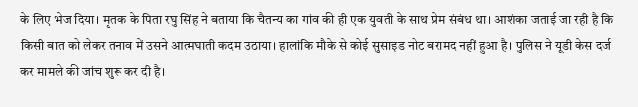के लिए भेज दिया। मृतक के पिता रघु सिंह ने बताया कि चैतन्य का गांव की ही एक युवती के साथ प्रेम संबंध था। आशंका जताई जा रही है कि किसी बात को लेकर तनाव में उसने आत्मघाती कदम उठाया। हालांकि मौके से कोई सुसाइड नोट बरामद नहीं हुआ है। पुलिस ने यूडी केस दर्ज कर मामले की जांच शुरू कर दी है।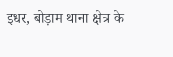इधर, बोड़ाम थाना क्षेत्र के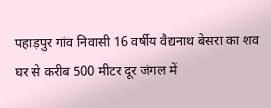पहाड़पुर गांव निवासी 16 वर्षीय वैद्यनाथ बेसरा का शव घर से करीब 500 मीटर दूर जंगल में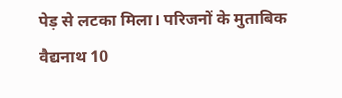पेड़ से लटका मिला। परिजनों के मुताबिक वैद्यनाथ 10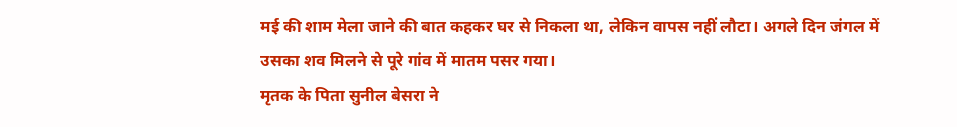मई की शाम मेला जाने की बात कहकर घर से निकला था, लेकिन वापस नहीं लौटा। अगले दिन जंगल में उसका शव मिलने से पूरे गांव में मातम पसर गया।
मृतक के पिता सुनील बेसरा ने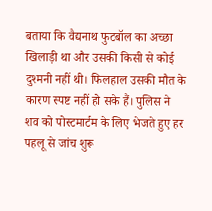बताया कि वैद्यनाथ फुटबॉल का अच्छा खिलाड़ी था और उसकी किसी से कोई दुश्मनी नहीं थी। फिलहाल उसकी मौत के कारण स्पष्ट नहीं हो सके हैं। पुलिस ने शव को पोस्टमार्टम के लिए भेजते हुए हर पहलू से जांच शुरू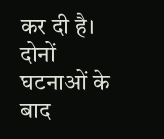कर दी है।
दोनों घटनाओं के बाद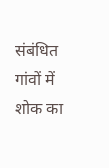संबंधित गांवों में शोक का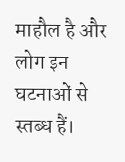माहौल है और लोग इन घटनाओं से स्तब्ध हैं।